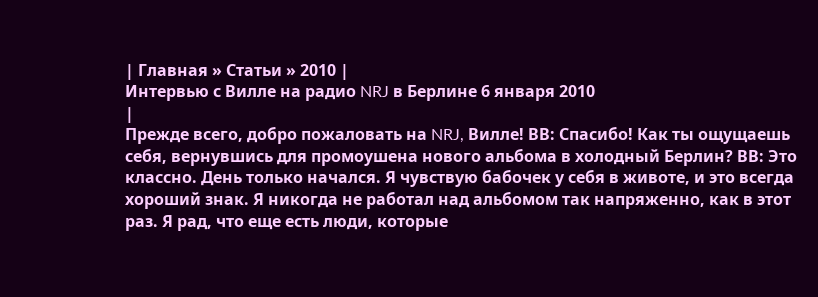| Главная » Статьи » 2010 |
Интервью с Вилле на радио NRJ в Берлине 6 января 2010
|
Прежде всего, добро пожаловать на NRJ, Вилле! ВВ: Спасибо! Как ты ощущаешь себя, вернувшись для промоушена нового альбома в холодный Берлин? ВВ: Это классно. День только начался. Я чувствую бабочек у себя в животе, и это всегда хороший знак. Я никогда не работал над альбомом так напряженно, как в этот раз. Я рад, что еще есть люди, которые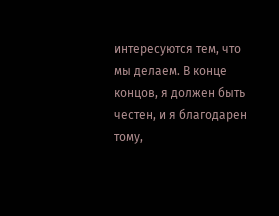интересуются тем, что мы делаем. В конце концов, я должен быть честен, и я благодарен тому,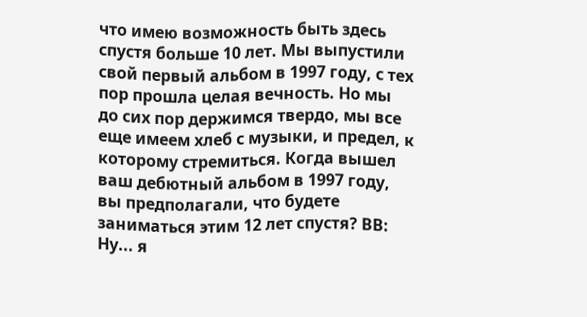что имею возможность быть здесь спустя больше 10 лет. Мы выпустили свой первый альбом в 1997 году, с тех пор прошла целая вечность. Но мы до сих пор держимся твердо, мы все еще имеем хлеб с музыки, и предел, к которому стремиться. Когда вышел ваш дебютный альбом в 1997 году, вы предполагали, что будете заниматься этим 12 лет спустя? ВВ: Ну... я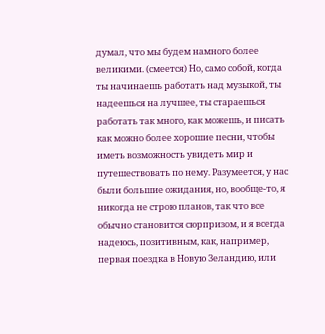думал, что мы будем намного более великими. (смеется) Но, само собой, когда ты начинаешь работать над музыкой, ты надеешься на лучшее, ты стараешься работать так много, как можешь, и писать как можно более хорошие песни, чтобы иметь возможность увидеть мир и путешествовать по нему. Разумеется, у нас были большие ожидания, но, вообще-то, я никогда не строю планов, так что все обычно становится сюрпризом, и я всегда надеюсь, позитивным, как, например, первая поездка в Новую Зеландию, или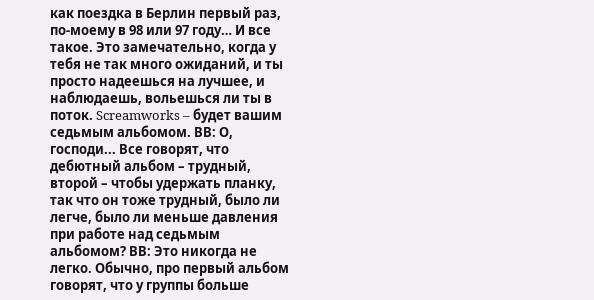как поездка в Берлин первый раз, по-моему в 98 или 97 году… И все такое. Это замечательно, когда у тебя не так много ожиданий, и ты просто надеешься на лучшее, и наблюдаешь, вольешься ли ты в поток. Screamworks – будет вашим седьмым альбомом. ВВ: О, господи... Все говорят, что дебютный альбом – трудный, второй – чтобы удержать планку, так что он тоже трудный, было ли легче, было ли меньше давления при работе над седьмым альбомом? ВВ: Это никогда не легко. Обычно, про первый альбом говорят, что у группы больше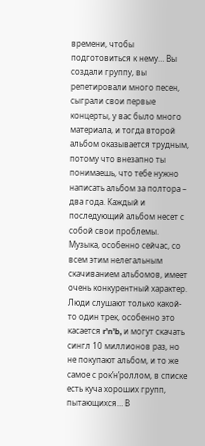времени, чтобы подготовиться к нему… Вы создали группу, вы репетировали много песен, сыграли свои первые концерты, у вас было много материала, и тогда второй альбом оказывается трудным, потому что внезапно ты понимаешь, что тебе нужно написать альбом за полтора – два года. Каждый и последующий альбом несет с собой свои проблемы. Музыка, особенно сейчас, со всем этим нелегальным скачиванием альбомов, имеет очень конкурентный характер. Люди слушают только какой-то один трек, особенно это касается r’n’b, и могут скачать сингл 10 миллионов раз, но не покупают альбом, и то же самое с рок’н’роллом, в списке есть куча хороших групп, пытающихся… В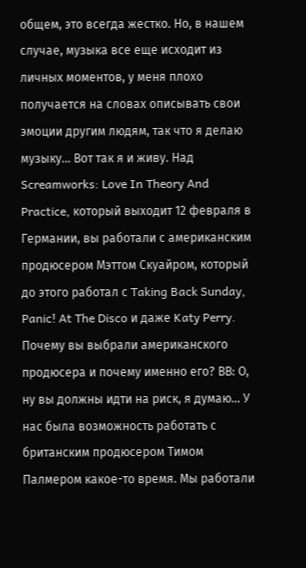общем, это всегда жестко. Но, в нашем случае, музыка все еще исходит из личных моментов, у меня плохо получается на словах описывать свои эмоции другим людям, так что я делаю музыку… Вот так я и живу. Над Screamworks: Love In Theory And Practice, который выходит 12 февраля в Германии, вы работали с американским продюсером Мэттом Скуайром, который до этого работал с Taking Back Sunday, Panic! At The Disco и даже Katy Perry. Почему вы выбрали американского продюсера и почему именно его? ВВ: О, ну вы должны идти на риск, я думаю… У нас была возможность работать с британским продюсером Тимом Палмером какое-то время. Мы работали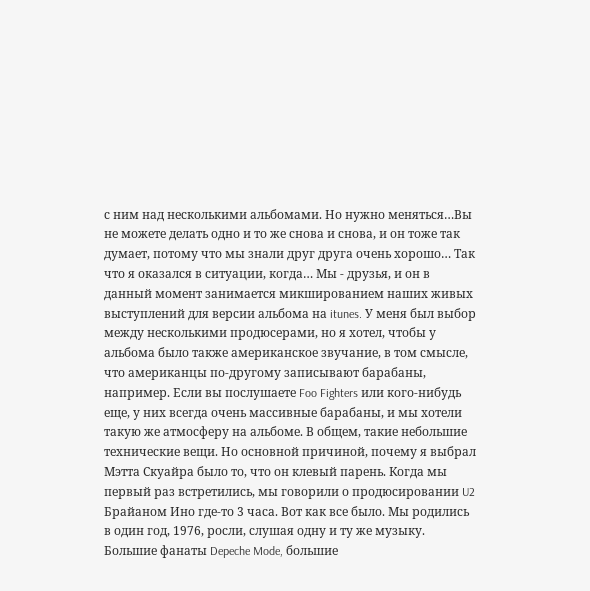с ним над несколькими альбомами. Но нужно меняться…Вы не можете делать одно и то же снова и снова, и он тоже так думает, потому что мы знали друг друга очень хорошо… Так что я оказался в ситуации, когда… Мы - друзья, и он в данный момент занимается микшированием наших живых выступлений для версии альбома на itunes. У меня был выбор между несколькими продюсерами, но я хотел, чтобы у альбома было также американское звучание, в том смысле, что американцы по-другому записывают барабаны, например. Если вы послушаете Foo Fighters или кого-нибудь еще, у них всегда очень массивные барабаны, и мы хотели такую же атмосферу на альбоме. В общем, такие небольшие технические вещи. Но основной причиной, почему я выбрал Мэтта Скуайра было то, что он клевый парень. Когда мы первый раз встретились, мы говорили о продюсировании U2 Брайаном Ино где-то 3 часа. Вот как все было. Мы родились в один год, 1976, росли, слушая одну и ту же музыку. Большие фанаты Depeche Mode, большие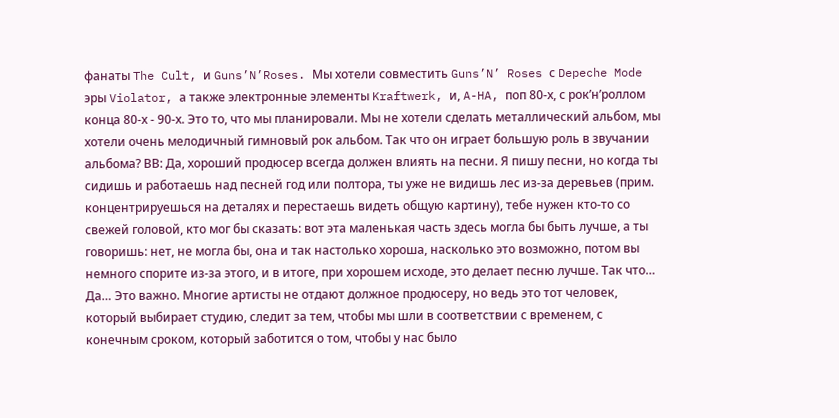фанаты The Cult, и Guns’N’Roses. Мы хотели совместить Guns’N’ Roses с Depeche Mode эры Violator, а также электронные элементы Kraftwerk, и, A-HA, поп 80-х, с рок’н’роллом конца 80-х - 90-х. Это то, что мы планировали. Мы не хотели сделать металлический альбом, мы хотели очень мелодичный гимновый рок альбом. Так что он играет большую роль в звучании альбома? ВВ: Да, хороший продюсер всегда должен влиять на песни. Я пишу песни, но когда ты сидишь и работаешь над песней год или полтора, ты уже не видишь лес из-за деревьев (прим. концентрируешься на деталях и перестаешь видеть общую картину), тебе нужен кто-то со свежей головой, кто мог бы сказать: вот эта маленькая часть здесь могла бы быть лучше, а ты говоришь: нет, не могла бы, она и так настолько хороша, насколько это возможно, потом вы немного спорите из-за этого, и в итоге, при хорошем исходе, это делает песню лучше. Так что… Да… Это важно. Многие артисты не отдают должное продюсеру, но ведь это тот человек, который выбирает студию, следит за тем, чтобы мы шли в соответствии с временем, с конечным сроком, который заботится о том, чтобы у нас было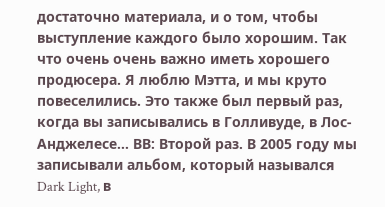достаточно материала, и о том, чтобы выступление каждого было хорошим. Так что очень очень важно иметь хорошего продюсера. Я люблю Мэтта, и мы круто повеселились. Это также был первый раз, когда вы записывались в Голливуде, в Лос-Анджелесе... ВВ: Второй раз. В 2005 году мы записывали альбом, который назывался Dark Light, в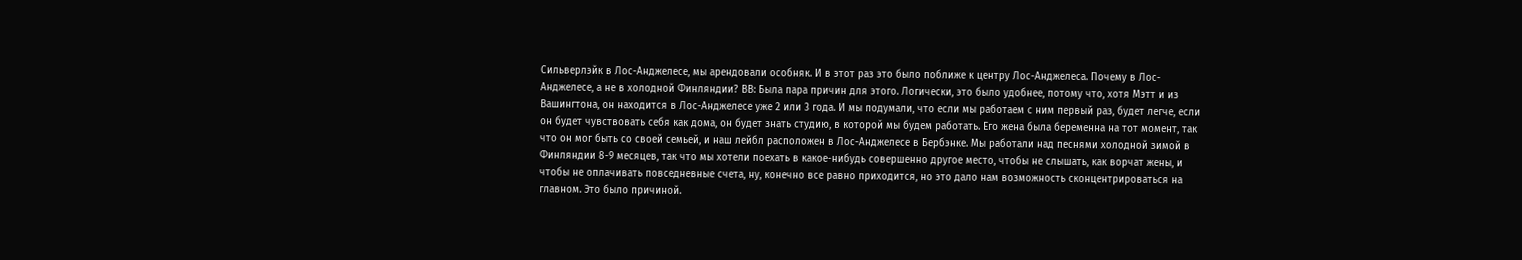Сильверлэйк в Лос-Анджелесе, мы арендовали особняк. И в этот раз это было поближе к центру Лос-Анджелеса. Почему в Лос-Анджелесе, а не в холодной Финляндии? ВВ: Была пара причин для этого. Логически, это было удобнее, потому что, хотя Мэтт и из Вашингтона, он находится в Лос-Анджелесе уже 2 или 3 года. И мы подумали, что если мы работаем с ним первый раз, будет легче, если он будет чувствовать себя как дома, он будет знать студию, в которой мы будем работать. Его жена была беременна на тот момент, так что он мог быть со своей семьей, и наш лейбл расположен в Лос-Анджелесе в Бербэнке. Мы работали над песнями холодной зимой в Финляндии 8-9 месяцев, так что мы хотели поехать в какое-нибудь совершенно другое место, чтобы не слышать, как ворчат жены, и чтобы не оплачивать повседневные счета, ну, конечно все равно приходится, но это дало нам возможность сконцентрироваться на главном. Это было причиной.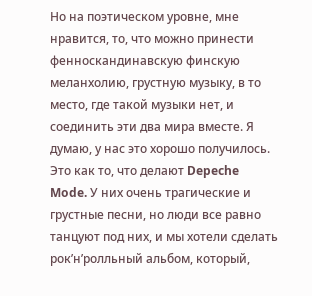Но на поэтическом уровне, мне нравится, то, что можно принести фенноскандинавскую финскую меланхолию, грустную музыку, в то место, где такой музыки нет, и соединить эти два мира вместе. Я думаю, у нас это хорошо получилось. Это как то, что делают Depeche Mode. У них очень трагические и грустные песни, но люди все равно танцуют под них, и мы хотели сделать рок’н’ролльный альбом, который,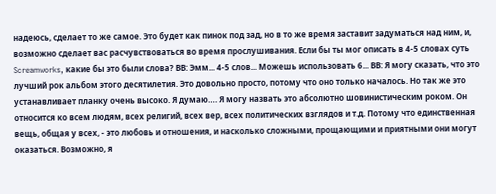надеюсь, сделает то же самое. Это будет как пинок под зад, но в то же время заставит задуматься над ним, и, возможно сделает вас расчувствоваться во время прослушивания. Если бы ты мог описать в 4-5 словах суть Screamworks, какие бы это были слова? ВВ: Эмм... 4-5 слов... Можешь использовать 6... ВВ: Я могу сказать, что это лучший рок альбом этого десятилетия. Это довольно просто, потому что оно только началось. Но так же это устанавливает планку очень высоко. Я думаю…. Я могу назвать это абсолютно шовинистическим роком. Он относится ко всем людям, всех религий, всех вер, всех политических взглядов и т.д. Потому что единственная вещь, общая у всех, - это любовь и отношения, и насколько сложными, прощающими и приятными они могут оказаться. Возможно, я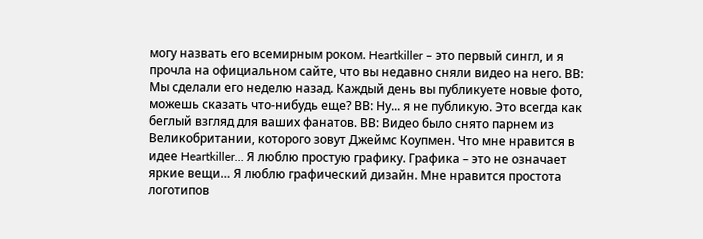могу назвать его всемирным роком. Heartkiller – это первый сингл, и я прочла на официальном сайте, что вы недавно сняли видео на него. ВВ: Мы сделали его неделю назад. Каждый день вы публикуете новые фото, можешь сказать что-нибудь еще? ВВ: Ну... я не публикую. Это всегда как беглый взгляд для ваших фанатов. ВВ: Видео было снято парнем из Великобритании, которого зовут Джеймс Коупмен. Что мне нравится в идее Heartkiller… Я люблю простую графику. Графика – это не означает яркие вещи… Я люблю графический дизайн. Мне нравится простота логотипов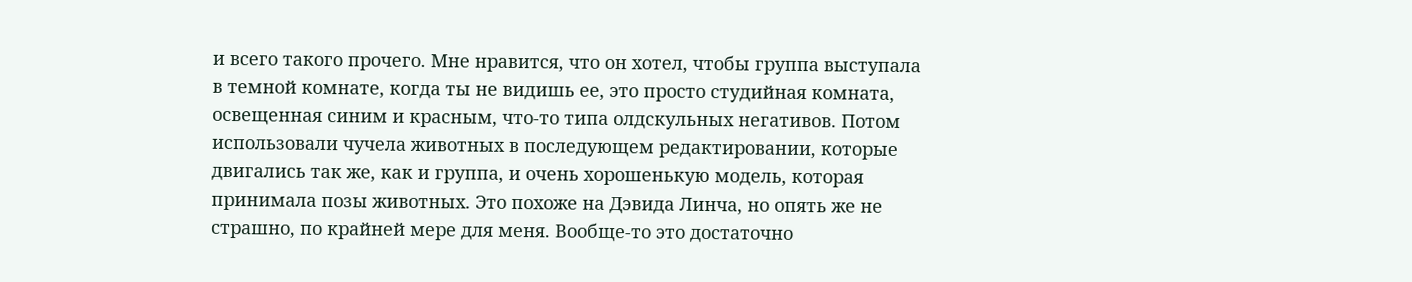и всего такого прочего. Мне нравится, что он хотел, чтобы группа выступала в темной комнате, когда ты не видишь ее, это просто студийная комната, освещенная синим и красным, что-то типа олдскульных негативов. Потом использовали чучела животных в последующем редактировании, которые двигались так же, как и группа, и очень хорошенькую модель, которая принимала позы животных. Это похоже на Дэвида Линча, но опять же не страшно, по крайней мере для меня. Вообще-то это достаточно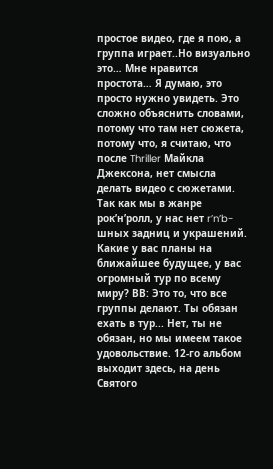простое видео, где я пою, а группа играет..Но визуально это… Мне нравится простота… Я думаю, это просто нужно увидеть. Это сложно объяснить словами, потому что там нет сюжета, потому что, я считаю, что после Thriller Майкла Джексона, нет смысла делать видео с сюжетами. Так как мы в жанре рок’н’ролл, у нас нет r’n’b-шных задниц и украшений. Какие у вас планы на ближайшее будущее, у вас огромный тур по всему миру? ВВ: Это то, что все группы делают. Ты обязан ехать в тур... Нет, ты не обязан, но мы имеем такое удовольствие. 12-го альбом выходит здесь, на день Святого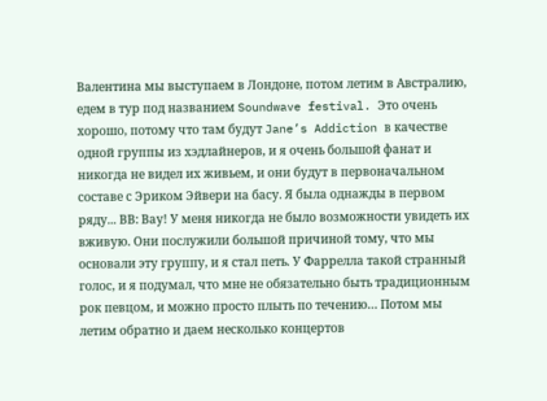Валентина мы выступаем в Лондоне, потом летим в Австралию, едем в тур под названием Soundwave festival. Это очень хорошо, потому что там будут Jane’s Addiction в качестве одной группы из хэдлайнеров, и я очень большой фанат и никогда не видел их живьем, и они будут в первоначальном составе с Эриком Эйвери на басу. Я была однажды в первом ряду... ВВ: Вау! У меня никогда не было возможности увидеть их вживую. Они послужили большой причиной тому, что мы основали эту группу, и я стал петь. У Фаррелла такой странный голос, и я подумал, что мне не обязательно быть традиционным рок певцом, и можно просто плыть по течению… Потом мы летим обратно и даем несколько концертов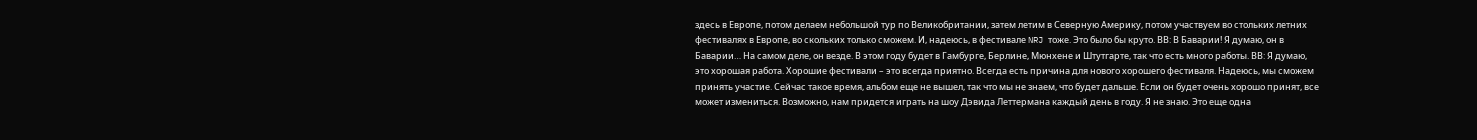здесь в Европе, потом делаем небольшой тур по Великобритании, затем летим в Северную Америку, потом участвуем во стольких летних фестивалях в Европе, во скольких только сможем. И, надеюсь, в фестивале NRJ тоже. Это было бы круто. ВВ: В Баварии! Я думаю, он в Баварии… На самом деле, он везде. В этом году будет в Гамбурге, Берлине, Мюнхене и Штутгарте, так что есть много работы. ВВ: Я думаю, это хорошая работа. Хорошие фестивали – это всегда приятно. Всегда есть причина для нового хорошего фестиваля. Надеюсь, мы сможем принять участие. Сейчас такое время, альбом еще не вышел, так что мы не знаем, что будет дальше. Если он будет очень хорошо принят, все может измениться. Возможно, нам придется играть на шоу Дэвида Леттермана каждый день в году. Я не знаю. Это еще одна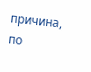причина, по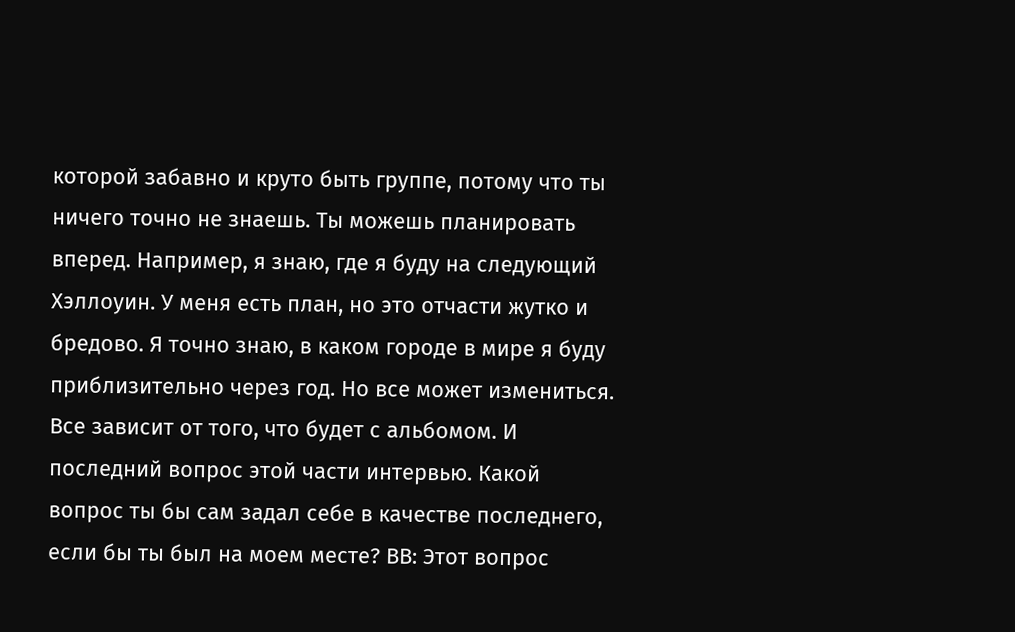которой забавно и круто быть группе, потому что ты ничего точно не знаешь. Ты можешь планировать вперед. Например, я знаю, где я буду на следующий Хэллоуин. У меня есть план, но это отчасти жутко и бредово. Я точно знаю, в каком городе в мире я буду приблизительно через год. Но все может измениться. Все зависит от того, что будет с альбомом. И последний вопрос этой части интервью. Какой вопрос ты бы сам задал себе в качестве последнего, если бы ты был на моем месте? ВВ: Этот вопрос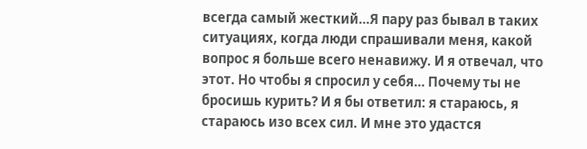всегда самый жесткий…Я пару раз бывал в таких ситуациях, когда люди спрашивали меня, какой вопрос я больше всего ненавижу. И я отвечал, что этот. Но чтобы я спросил у себя… Почему ты не бросишь курить? И я бы ответил: я стараюсь, я стараюсь изо всех сил. И мне это удастся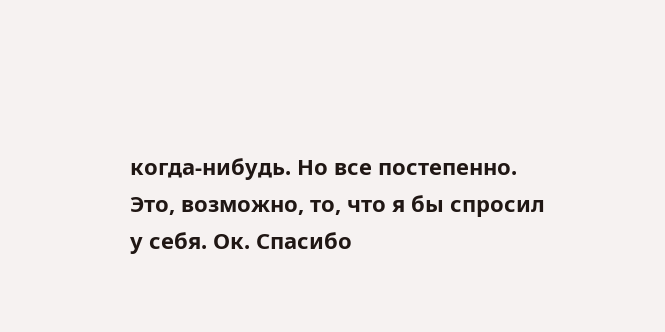когда-нибудь. Но все постепенно. Это, возможно, то, что я бы спросил у себя. Ок. Спасибо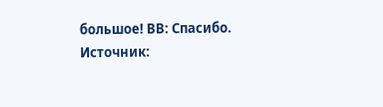большое! ВВ: Спасибо. Источник: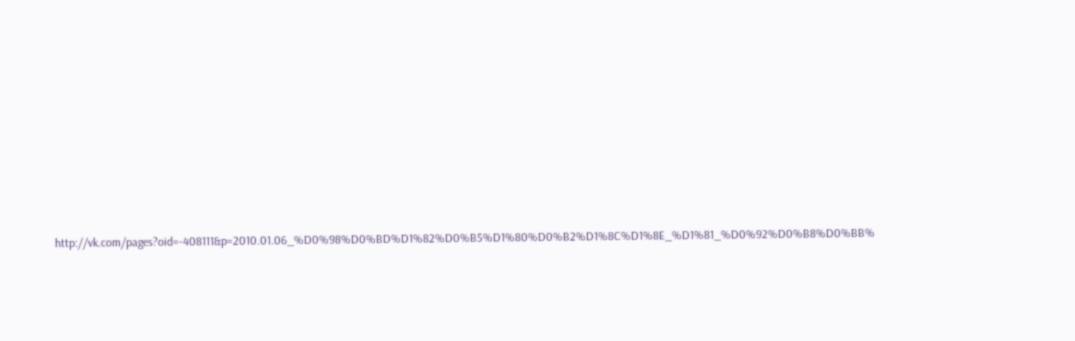http://vk.com/pages?oid=-408111&p=2010.01.06_%D0%98%D0%BD%D1%82%D0%B5%D1%80%D0%B2%D1%8C%D1%8E_%D1%81_%D0%92%D0%B8%D0%BB%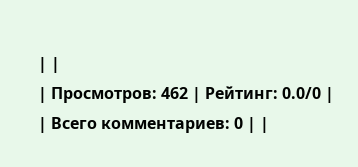| |
| Просмотров: 462 | Рейтинг: 0.0/0 |
| Всего комментариев: 0 | |